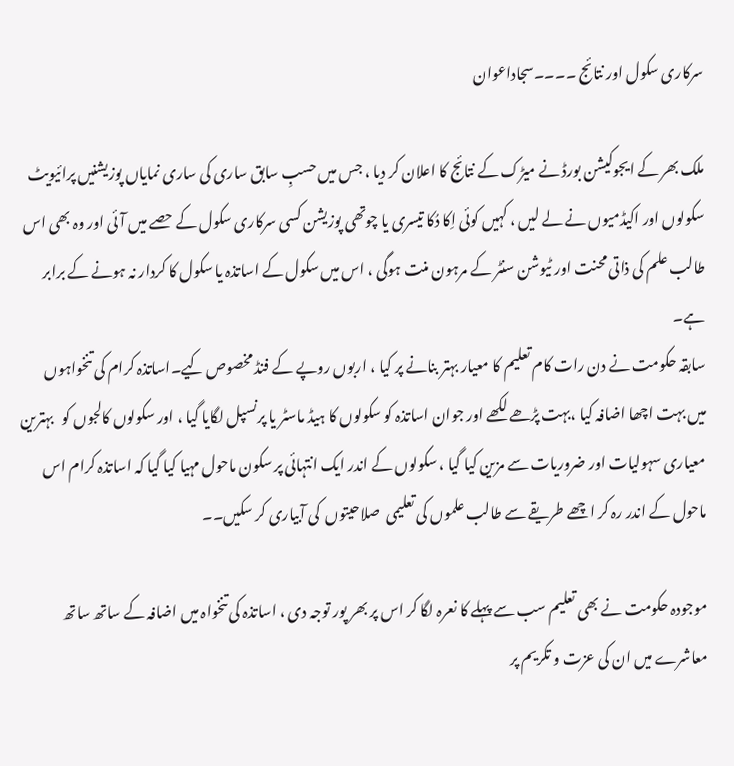سرکاری سکول اور نتائج ۔۔۔۔سجاداعوان

ملک بھر کے ایجوکیشن بورڈ نے میڑک کے نتائج کا اعلان کر دیا ، جس میں حسبِ سابق ساری کی ساری نمایاں پوزیشنیں پرائیویٹ سکولوں اور اکیڈمیوں نے لے لیں ، کہیں کوئی اِکا دُکا تیسری یا چوتھی پوزیشن کسی سرکاری سکول کے حصے میں آئی اور وہ بھی اس طالب علم کی ذاتی محنت اور ٹیوشن سنٹر کے مرہون منت ہوگی ، اس میں سکول کے اساتذہ یا سکول کا کردار نہ ہونے کے برابر ہے۔
سابقہ حکومت نے دن رات کام تعلیم کا معیار بہتر بنانے پر کیا ، اربوں روپے کے فنڈ مخصوص کیے۔اساتذہ کرام کی تنخواہوں میں بہت اچھا اضافہ کیا ،بہت پڑھے لکھے اور جوان اساتذہ کو سکولوں کا ہیڈ ماسٹر یا پرنسپل لگایا گیا ، اور سکولوں کالجوں کو   بہترین معیاری سہولیات اور ضروریات سے مزین کیا گیا ، سکولوں کے اندر ایک انتہائی پر سکون ماحول مہیا کیا گیا کہ اساتذہ کرام اس ماحول کے اندر رہ کر اچھے طریقے سے طالب علموں کی تعلیمی  صلاحیتوں  کی آبیاری کر سکیں۔۔

موجودہ حکومت نے بھی تعلیم سب سے پہلے کا نعرہ لگا کر اس پر بھر پور توجہ دی ، اساتذہ کی تنخواہ میں اضافہ کے ساتھ ساتھ معاشرے میں ان کی عزت و تکریم پر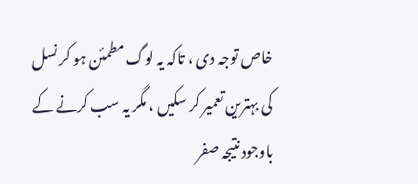خاص توجہ دی ، تاکہ یہ لوگ مطمئن ہو کر نسل کی بہترین تعمیر کر سکیں ، مگر یہ سب کرنے کے باوجود نتیجہ صفر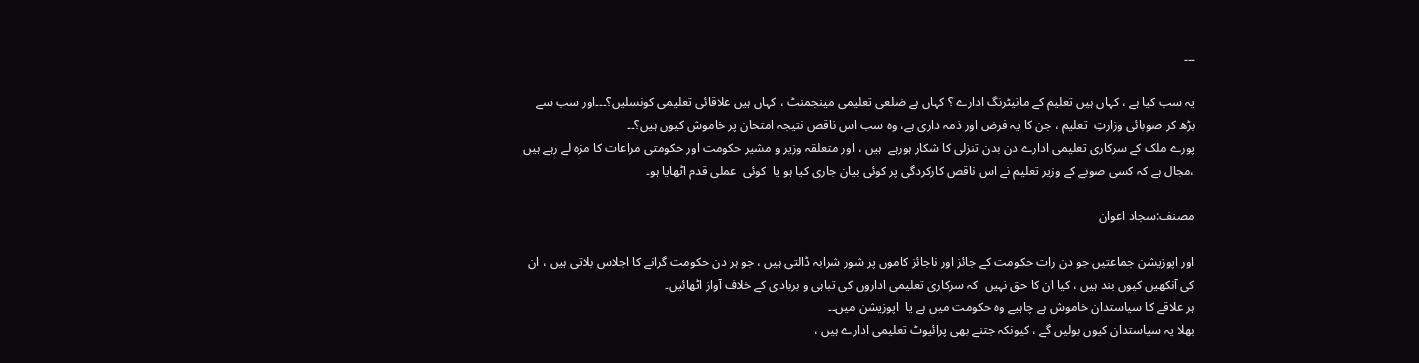۔۔۔

یہ سب کیا ہے ، کہاں ہیں تعلیم کے مانیٹرنگ ادارے ؟ کہاں ہے ضلعی تعلیمی مینجمنٹ ، کہاں ہیں علاقائی تعلیمی کونسلیں؟۔۔۔اور سب سے بڑھ کر صوبائی وزارتِ  تعلیم ، جن کا یہ فرض اور ذمہ داری ہے، وہ سب اس ناقص نتیجہ امتحان پر خاموش کیوں ہیں؟۔۔
پورے ملک کے سرکاری تعلیمی ادارے دن بدن تنزلی کا شکار ہورہے  ہیں ، اور متعلقہ وزیر و مشیر حکومت اور حکومتی مراعات کا مزہ لے رہے ہیں ،مجال ہے کہ کسی صوبے کے وزیر تعلیم نے اس ناقص کارکردگی پر کوئی بیان جاری کیا ہو یا  کوئی  عملی قدم اٹھایا ہو۔

مصنف:سجاد اعوان

اور اپوزیشن جماعتیں جو دن رات حکومت کے جائز اور ناجائز کاموں پر شور شرابہ ڈالتی ہیں ، جو ہر دن حکومت گرانے کا اجلاس بلاتی ہیں ، ان کی آنکھیں کیوں بند ہیں ، کیا ان کا حق نہیں  کہ سرکاری تعلیمی اداروں کی تباہی و بربادی کے خلاف آواز اٹھائیں۔
ہر علاقے کا سیاستدان خاموش ہے چاہیے وہ حکومت میں ہے یا  اپوزیشن میں۔۔
بھلا یہ سیاستدان کیوں بولیں گے ، کیونکہ جتنے بھی پرائیوٹ تعلیمی ادارے ہیں ،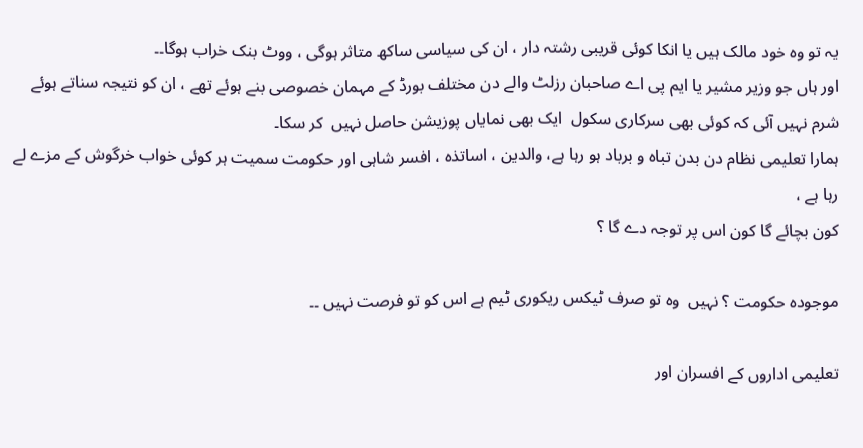یہ تو وہ خود مالک ہیں یا انکا کوئی قریبی رشتہ دار ، ان کی سیاسی ساکھ متاثر ہوگی ، ووٹ بنک خراب ہوگا۔۔
اور ہاں جو وزیر مشیر یا ایم پی اے صاحبان رزلٹ والے دن مختلف بورڈ کے مہمان خصوصی بنے ہوئے تھے ، ان کو نتیجہ سناتے ہوئے شرم نہیں آئی کہ کوئی بھی سرکاری سکول  ایک بھی نمایاں پوزیشن حاصل نہیں  کر سکا۔
ہمارا تعلیمی نظام دن بدن تباہ و برباد ہو رہا ہے، والدین ، اساتذہ ، افسر شاہی اور حکومت سمیت ہر کوئی خواب خرگوش کے مزے لے رہا ہے ،
کون بچائے گا کون اس پر توجہ دے گا ؟

موجودہ حکومت ؟ نہیں  وہ تو صرف ٹیکس ریکوری ٹیم ہے اس کو تو فرصت نہیں ۔۔

تعلیمی اداروں کے افسران اور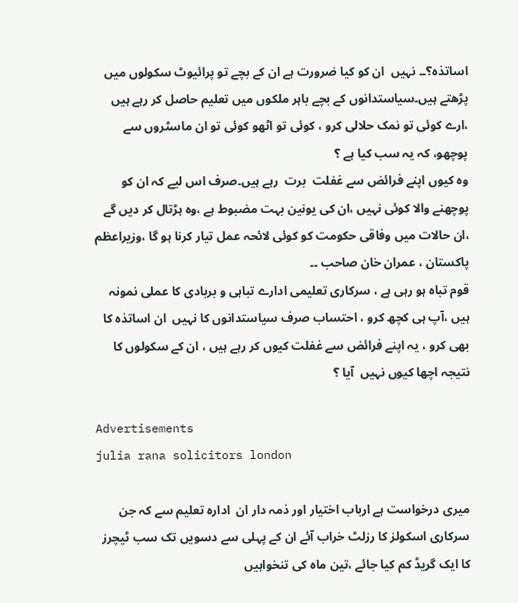اساتذہ؟۔۔ نہیں  ان کو کیا ضرورت ہے ان کے بچے تو پرائیوٹ سکولوں میں پڑھتے ہیں۔سیاستدانوں کے بچے باہر ملکوں میں تعلیم حاصل کر رہے ہیں ،ارے کوئی تو نمک حلالی کرو ، کوئی تو اٹھو کوئی تو ان ماسٹروں سے پوچھو، کہ یہ سب کیا ہے ؟
وہ کیوں اپنے فرائض سے غفلت  برت  رہے ہیں۔صرف اس لیے کہ ان کو پوچھنے والا کوئی نہیں ،ان کی یونین بہت مضبوط ہے ،وہ ہڑتال کر دیں گے ،ان حالات میں وفاقی حکومت کو کوئی لائحہ عمل تیار کرنا ہو گا ،وزیراعظم پاکستان ، عمران خان صاحب ۔۔
قوم تباہ ہو رہی ہے ، سرکاری تعلیمی ادارے تباہی و بربادی کا عملی نمونہ ہیں ،آپ ہی کچھ کرو ، احتساب صرف سیاستدانوں کا نہیں  ان اساتذہ کا بھی کرو ، یہ اپنے فرائض سے غفلت کیوں کر رہے ہیں ، ان کے سکولوں کا نتیجہ اچھا کیوں نہیں  آیا ؟

Advertisements
julia rana solicitors london

میری درخواست ہے ارباب اختیار اور ذمہ دار ان  ادارہ تعلیم سے کہ جن سرکاری اسکولز کا رزلٹ خراب آئے ان کے پہلی سے دسویں تک سب ٹیچرز کا ایک گریڈ کم کیا جائے ،تین ماہ کی تنخواہیں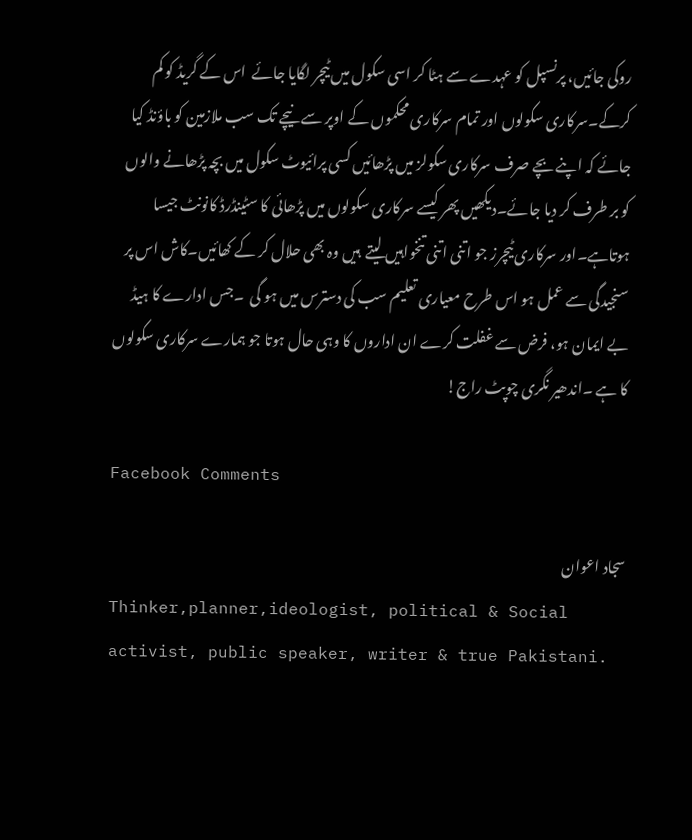روکی جائیں، پرنسپل کو عہدے سے ہٹا کر اسی سکول میں ٹیچر لگایا جائے  اس کے گریڈ کو کم کرکے۔سرکاری سکولوں اور تمام سرکاری محکموں کے اوپر سے نیچے تک سب ملازمین کو باؤنڈ کیا جائے کہ اپنے بچے صرف سرکاری سکولز میں پڑھائیں کسی پرائیوٹ سکول میں بچہ پڑھانے والوں کو بر طرف کر دیا جائے۔دیکھیں پھر کیسے سرکاری سکولوں میں پڑھائی کا سٹینڈرڈ کانونٹ جیسا ہوتاہے۔اور سرکاری ٹیچرز جو اتنی اتنی تنخواہیں لیتے  ہیں وہ بھی حلال کر کے کھائیں۔کاش اس پر سنجیدگی سے عمل ہو اس طرح معیاری تعلیم سب کی دسترس میں ہو گی  ۔جس ادارے کا ہیڈ بے ایمان ہو، فرض سے غفلت کرے ان اداروں کا وہی حال ہوتا جو ہمارے سرکاری سکولوں کا ہے ۔اندھیر نگری چوپٹ راج!

Facebook Comments

سجاد اعوان
Thinker,planner,ideologist, political & Social activist, public speaker, writer & true Pakistani.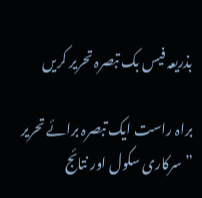بذریعہ فیس بک تبصرہ تحریر کریں

براہ راست ایک تبصرہ برائے تحریر ”سرکاری سکول اور نتائج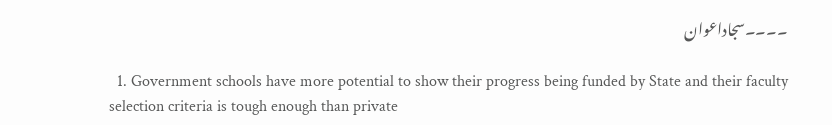۔۔۔۔سجاداعوان

  1. Government schools have more potential to show their progress being funded by State and their faculty selection criteria is tough enough than private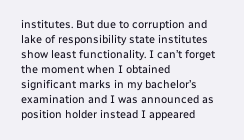institutes. But due to corruption and lake of responsibility state institutes show least functionality. I can’t forget the moment when I obtained significant marks in my bachelor’s examination and I was announced as position holder instead I appeared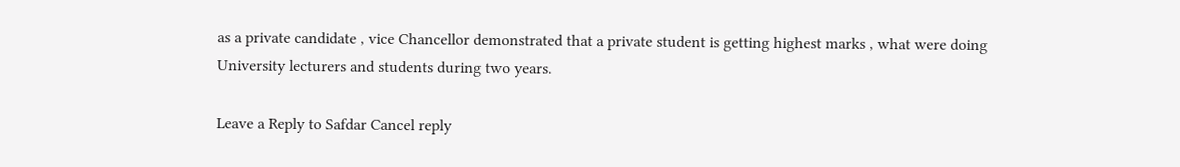as a private candidate , vice Chancellor demonstrated that a private student is getting highest marks , what were doing University lecturers and students during two years.

Leave a Reply to Safdar Cancel reply